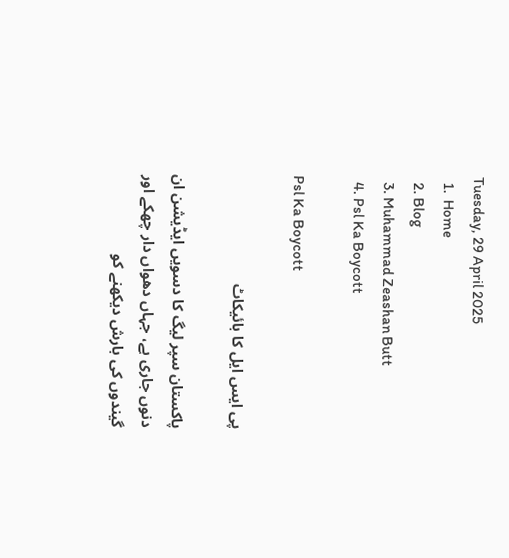Tuesday, 29 April 2025
  1.  Home
  2. Blog
  3. Muhammad Zeashan Butt
  4. Psl Ka Boycott

Psl Ka Boycott

پی ایس ایل کا بائیکاٹ

پاکستان سپر لیگ کا دسویں ایڈیشن ان دنوں جاری ہے، جہاں دھواں دار چھکے اور گیندوں کی بارش دیکھنے کو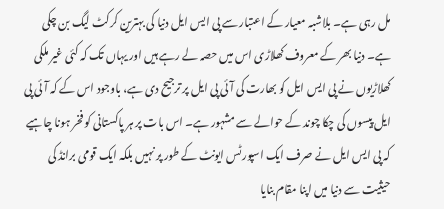مل رہی ہے۔ بلاشبہ معیار کے اعتبار سے پی ایس ایل دنیا کی بہترین کرکٹ لیگ بن چکی ہے۔ دنیا بھر کے معروف کھلاڑی اس میں حصہ لے رہے ہیں اور یہاں تک کہ کئی غیر ملکی کھلاڑیوں نے پی ایس ایل کو بھارت کی آئی پی ایل پر ترجیح دی ہے، باوجود اس کے کہ آئی پی ایل پیسوں کی چکا چوند کے حوالے سے مشہور ہے۔ اس بات پر ہر پاکستانی کو فخر ہونا چاہیے کہ پی ایس ایل نے صرف ایک اسپورٹس ایونٹ کے طور پر نہیں بلکہ ایک قومی برانڈ کی حیثیت سے دنیا میں اپنا مقام بنایا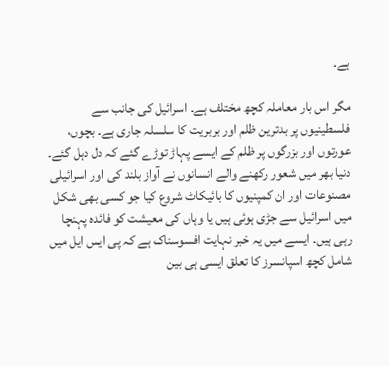ہے۔

مگر اس بار معاملہ کچھ مختلف ہے۔ اسرائیل کی جانب سے فلسطینیوں پر بدترین ظلم اور بربریت کا سلسلہ جاری ہے۔ بچوں، عورتوں اور بزرگوں پر ظلم کے ایسے پہاڑ توڑے گئے کہ دل دہل گئے۔ دنیا بھر میں شعور رکھنے والے انسانوں نے آواز بلند کی اور اسرائیلی مصنوعات اور ان کمپنیوں کا بائیکاٹ شروع کیا جو کسی بھی شکل میں اسرائیل سے جڑی ہوئی ہیں یا وہاں کی معیشت کو فائدہ پہنچا رہی ہیں۔ ایسے میں یہ خبر نہایت افسوسناک ہے کہ پی ایس ایل میں شامل کچھ اسپانسرز کا تعلق ایسی ہی بین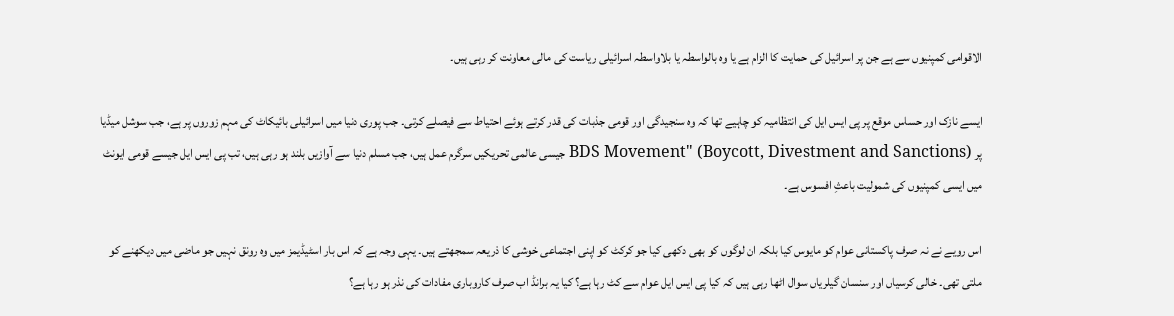الاقوامی کمپنیوں سے ہے جن پر اسرائیل کی حمایت کا الزام ہے یا وہ بالواسطہ یا بلاواسطہ اسرائیلی ریاست کی مالی معاونت کر رہی ہیں۔

ایسے نازک اور حساس موقع پر پی ایس ایل کی انتظامیہ کو چاہیے تھا کہ وہ سنجیدگی اور قومی جذبات کی قدر کرتے ہوئے احتیاط سے فیصلے کرتی۔ جب پوری دنیا میں اسرائیلی بائیکاٹ کی مہم زوروں پر ہے، جب سوشل میڈیا پر BDS Movement" (Boycott, Divestment and Sanctions) جیسی عالمی تحریکیں سرگرم عمل ہیں، جب مسلم دنیا سے آوازیں بلند ہو رہی ہیں، تب پی ایس ایل جیسے قومی ایونٹ میں ایسی کمپنیوں کی شمولیت باعثِ افسوس ہے۔

اس رویے نے نہ صرف پاکستانی عوام کو مایوس کیا بلکہ ان لوگوں کو بھی دکھی کیا جو کرکٹ کو اپنی اجتماعی خوشی کا ذریعہ سمجھتے ہیں۔ یہی وجہ ہے کہ اس بار اسٹیڈیمز میں وہ رونق نہیں جو ماضی میں دیکھنے کو ملتی تھی۔ خالی کرسیاں اور سنسان گیلریاں سوال اٹھا رہی ہیں کہ کیا پی ایس ایل عوام سے کٹ رہا ہے؟ کیا یہ برانڈ اب صرف کاروباری مفادات کی نذر ہو رہا ہے؟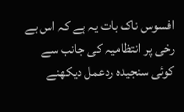افسوس ناک بات یہ ہے کہ اس بے رخی پر انتظامیہ کی جانب سے کوئی سنجیدہ ردعمل دیکھنے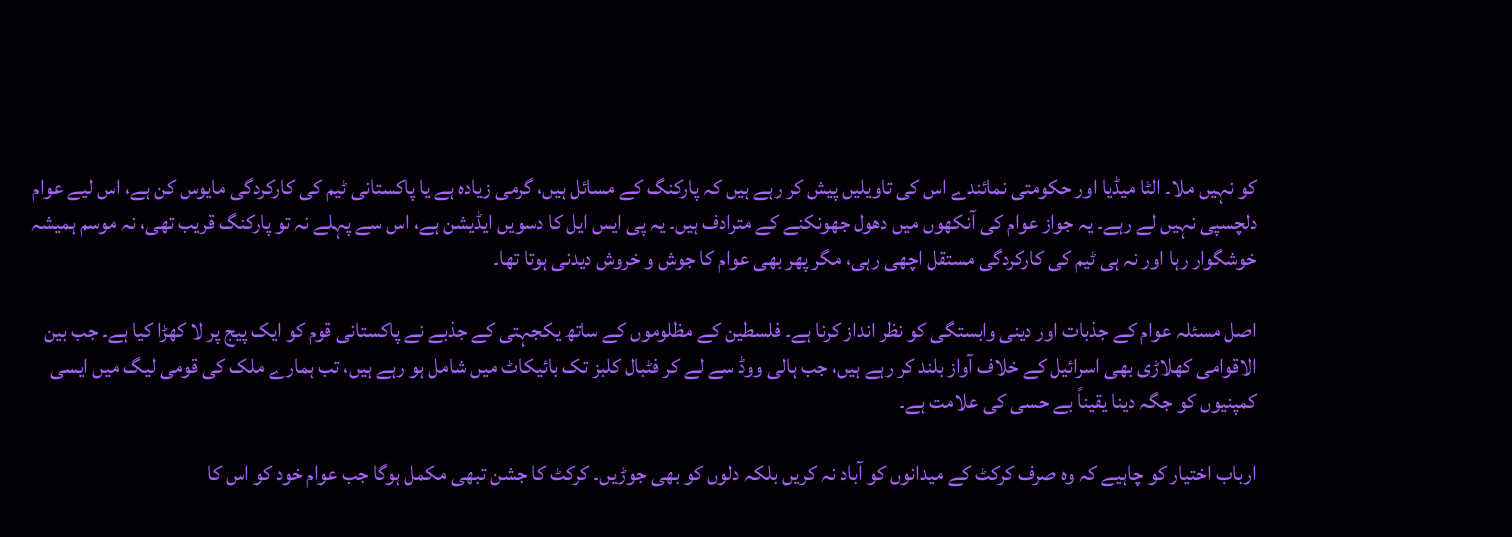کو نہیں ملا۔ الٹا میڈیا اور حکومتی نمائندے اس کی تاویلیں پیش کر رہے ہیں کہ پارکنگ کے مسائل ہیں، گرمی زیادہ ہے یا پاکستانی ٹیم کی کارکردگی مایوس کن ہے، اس لیے عوام دلچسپی نہیں لے رہے۔ یہ جواز عوام کی آنکھوں میں دھول جھونکنے کے مترادف ہیں۔ یہ پی ایس ایل کا دسویں ایڈیشن ہے، اس سے پہلے نہ تو پارکنگ قریب تھی، نہ موسم ہمیشہ خوشگوار رہا اور نہ ہی ٹیم کی کارکردگی مستقل اچھی رہی، مگر پھر بھی عوام کا جوش و خروش دیدنی ہوتا تھا۔

اصل مسئلہ عوام کے جذبات اور دینی وابستگی کو نظر انداز کرنا ہے۔ فلسطین کے مظلوموں کے ساتھ یکجہتی کے جذبے نے پاکستانی قوم کو ایک پیج پر لا کھڑا کیا ہے۔ جب بین الاقوامی کھلاڑی بھی اسرائیل کے خلاف آواز بلند کر رہے ہیں، جب ہالی ووڈ سے لے کر فٹبال کلبز تک بائیکاٹ میں شامل ہو رہے ہیں، تب ہمارے ملک کی قومی لیگ میں ایسی کمپنیوں کو جگہ دینا یقیناً بے حسی کی علامت ہے۔

ارباب اختیار کو چاہیے کہ وہ صرف کرکٹ کے میدانوں کو آباد نہ کریں بلکہ دلوں کو بھی جوڑیں۔ کرکٹ کا جشن تبھی مکمل ہوگا جب عوام خود کو اس کا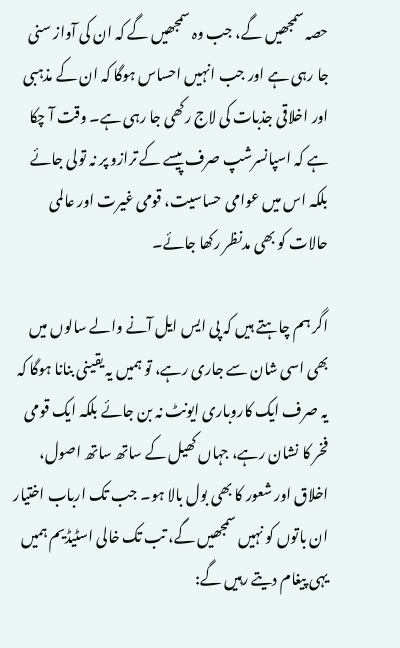حصہ سمجھیں گے، جب وہ سمجھیں گے کہ ان کی آواز سنی جا رہی ہے اور جب انہیں احساس ہوگا کہ ان کے مذہبی اور اخلاقی جذبات کی لاج رکھی جا رہی ہے۔ وقت آ چکا ہے کہ اسپانسرشپ صرف پیسے کے ترازو پر نہ تولی جائے بلکہ اس میں عوامی حساسیت، قومی غیرت اور عالمی حالات کو بھی مدنظر رکھا جائے۔

اگر ہم چاہتے ہیں کہ پی ایس ایل آنے والے سالوں میں بھی اسی شان سے جاری رہے، تو ہمیں یہ یقینی بنانا ہوگا کہ یہ صرف ایک کاروباری ایونٹ نہ بن جائے بلکہ ایک قومی فخر کا نشان رہے، جہاں کھیل کے ساتھ ساتھ اصول، اخلاق اور شعور کا بھی بول بالا ہو۔ جب تک ارباب اختیار ان باتوں کو نہیں سمجھیں گے، تب تک خالی اسٹیڈیم ہمیں یہی پیغام دیتے رہیں گے: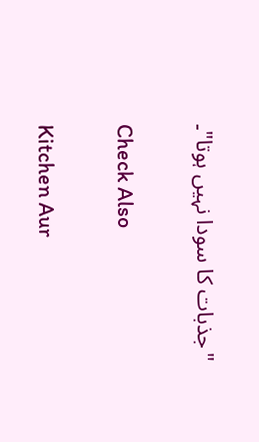"جذبات کا سودا نہیں ہوتا"۔

Check Also

Kitchen Aur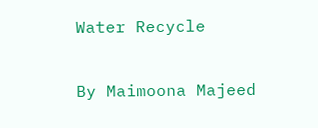Water Recycle

By Maimoona Majeed